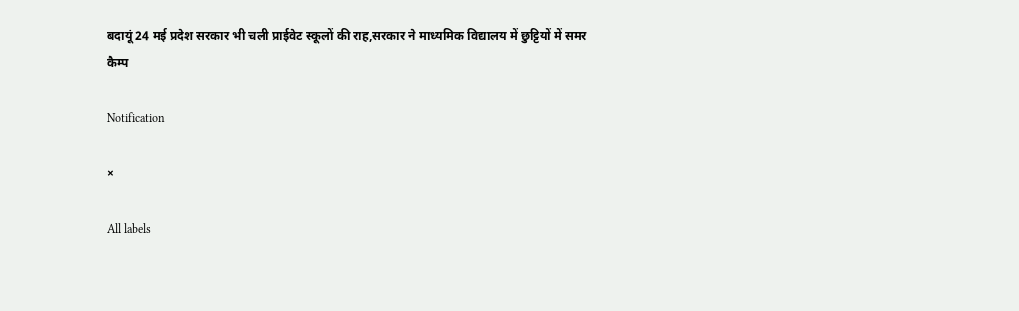बदायूं 24 मई प्रदेश सरकार भी चली प्राईवेट स्कूलों की राह,सरकार ने माध्यमिक विद्यालय में छुट्टियों में समर कैम्प

Notification

×

All labels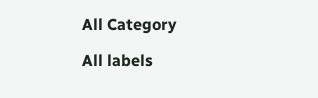All Category

All labels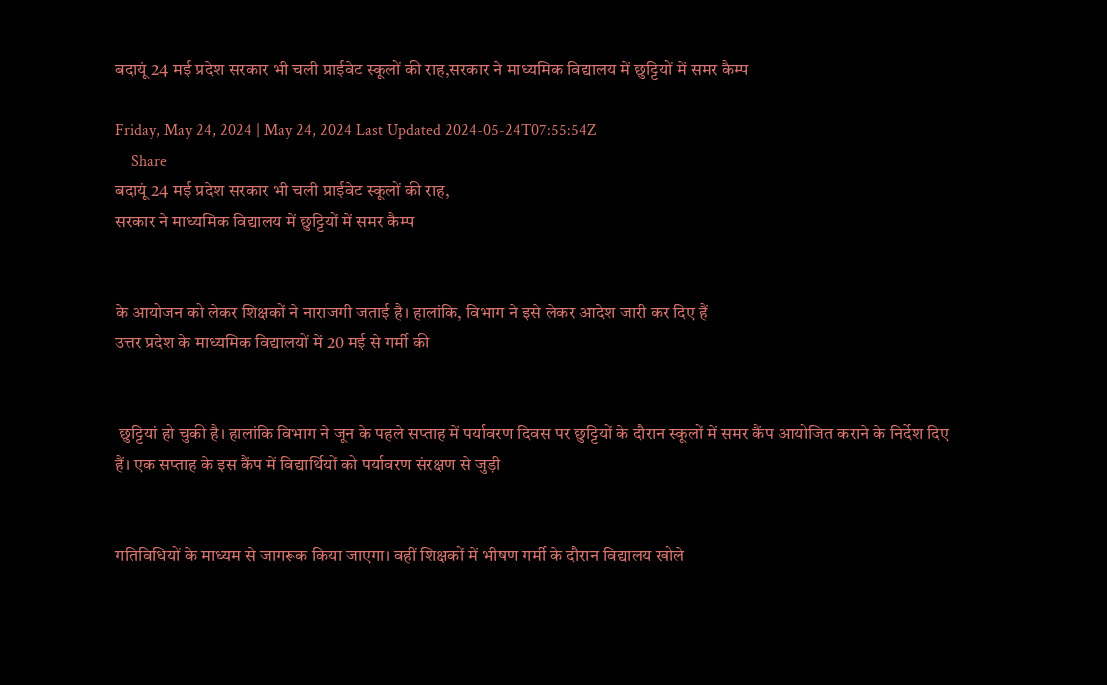बदायूं 24 मई प्रदेश सरकार भी चली प्राईवेट स्कूलों की राह,सरकार ने माध्यमिक विद्यालय में छुट्टियों में समर कैम्प

Friday, May 24, 2024 | May 24, 2024 Last Updated 2024-05-24T07:55:54Z
    Share
बदायूं 24 मई प्रदेश सरकार भी चली प्राईवेट स्कूलों की राह,
सरकार ने माध्यमिक विद्यालय में छुट्टियों में समर कैम्प


के आयोजन को लेकर शिक्षकों ने नाराजगी जताई है। हालांकि, विभाग ने इसे लेकर आदेश जारी कर दिए हैं
उत्तर प्रदेश के माध्यमिक विद्यालयों में 20 मई से गर्मी की


 छुट्टियां हो चुकी है। हालांकि विभाग ने जून के पहले सप्ताह में पर्यावरण दिवस पर छुट्टियों के दौरान स्कूलों में समर कैंप आयोजित कराने के निर्देश दिए हैं। एक सप्ताह के इस कैंप में विद्यार्थियों को पर्यावरण संरक्षण से जुड़ी


गतिविधियों के माध्यम से जागरूक किया जाएगा। वहीं शिक्षकों में भीषण गर्मी के दौरान विद्यालय खोले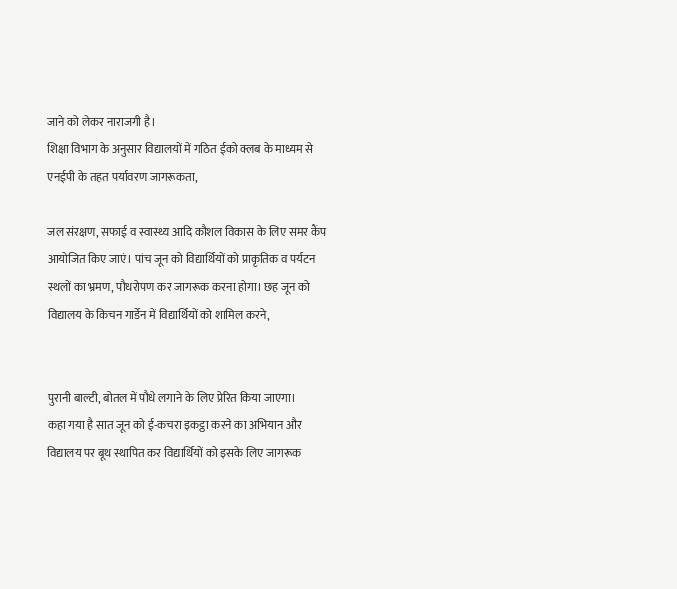जाने को लेकर नाराजगी है।
शिक्षा विभाग के अनुसार विद्यालयों में गठित ईको क्लब के माध्यम से एनईपी के तहत पर्यावरण जागरूकता,

जल संरक्षण, सफाई व स्वास्थ्य आदि कौशल विकास के लिए समर कैंप आयोजित किए जाएं। पांच जून को विद्यार्थियों को प्राकृतिक व पर्यटन स्थलों का भ्रमण, पौधरोपण कर जागरूक करना होगा। छह जून को विद्यालय के किचन गार्डेन में विद्यार्थियों को शामिल करने,


पुरानी बाल्टी, बोतल में पौधे लगाने के लिए प्रेरित किया जाएगा।
कहा गया है सात जून को ई-कचरा इकट्ठा करने का अभियान और विद्यालय पर बूथ स्थापित कर विद्यार्थियों को इसके लिए जागरूक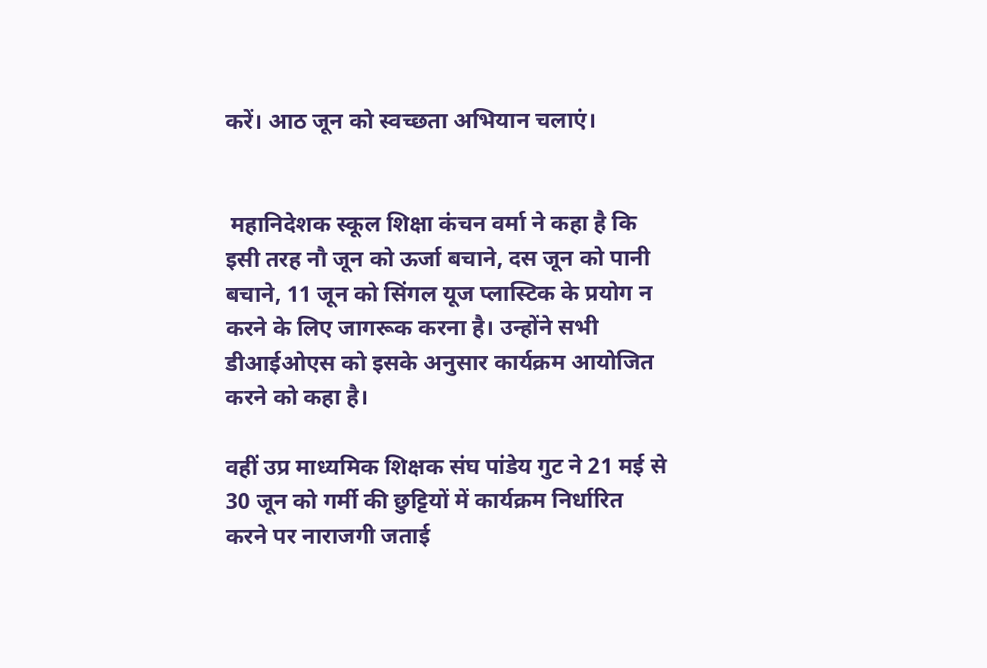करें। आठ जून को स्वच्छता अभियान चलाएं।


 महानिदेशक स्कूल शिक्षा कंचन वर्मा ने कहा है कि इसी तरह नौ जून को ऊर्जा बचाने, दस जून को पानी बचाने, 11 जून को सिंगल यूज प्लास्टिक के प्रयोग न करने के लिए जागरूक करना है। उन्होंने सभी डीआईओएस को इसके अनुसार कार्यक्रम आयोजित करने को कहा है।

वहीं उप्र माध्यमिक शिक्षक संघ पांडेय गुट ने 21 मई से 30 जून को गर्मी की छुट्टियों में कार्यक्रम निर्धारित करने पर नाराजगी जताई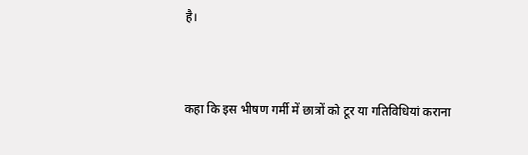है।


कहा कि इस भीषण गर्मी में छात्रों को टूर या गतिविधियां कराना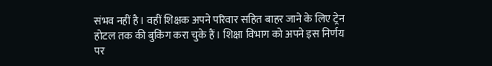संभव नहीं है। वहीं शिक्षक अपने परिवार सहित बाहर जाने के लिए ट्रेन होटल तक की बुकिंग करा चुके हैं। शिक्षा विभाग को अपने इस निर्णय पर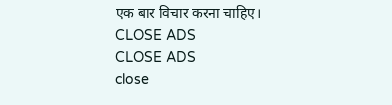एक बार विचार करना चाहिए।
CLOSE ADS
CLOSE ADS
close